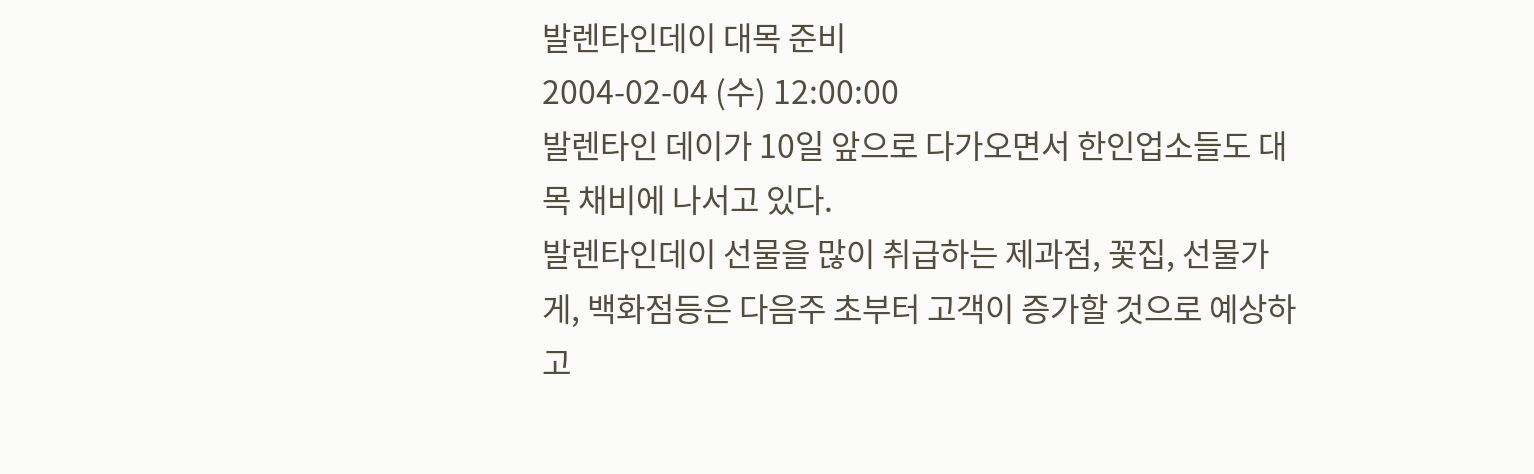발렌타인데이 대목 준비
2004-02-04 (수) 12:00:00
발렌타인 데이가 10일 앞으로 다가오면서 한인업소들도 대목 채비에 나서고 있다.
발렌타인데이 선물을 많이 취급하는 제과점, 꽃집, 선물가게, 백화점등은 다음주 초부터 고객이 증가할 것으로 예상하고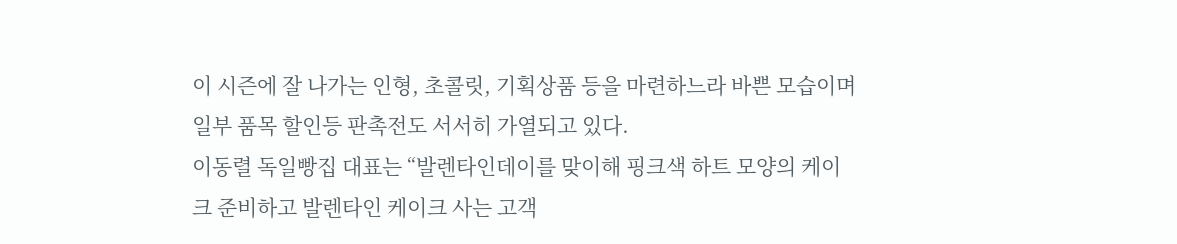이 시즌에 잘 나가는 인형, 초콜릿, 기획상품 등을 마련하느라 바쁜 모습이며 일부 품목 할인등 판촉전도 서서히 가열되고 있다.
이동렬 독일빵집 대표는 “발렌타인데이를 맞이해 핑크색 하트 모양의 케이크 준비하고 발렌타인 케이크 사는 고객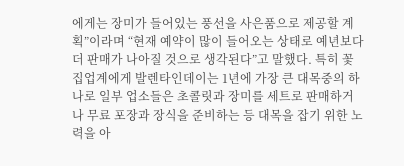에게는 장미가 들어있는 풍선을 사은품으로 제공할 계획”이라며 “현재 예약이 많이 들어오는 상태로 예년보다 더 판매가 나아질 것으로 생각된다”고 말했다. 특히 꽃집업계에게 발렌타인데이는 1년에 가장 큰 대목중의 하나로 일부 업소들은 초콜릿과 장미를 세트로 판매하거나 무료 포장과 장식을 준비하는 등 대목을 잡기 위한 노력을 아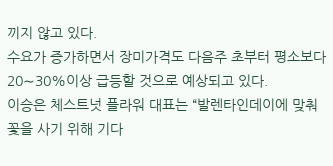끼지 않고 있다.
수요가 증가하면서 장미가격도 다음주 초부터 평소보다 20∼30%이상 급등할 것으로 예상되고 있다.
이승은 체스트넛 플라워 대표는 “발렌타인데이에 맞춰 꽃을 사기 위해 기다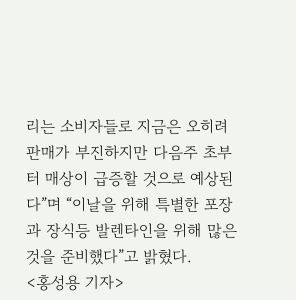리는 소비자들로 지금은 오히려 판매가 부진하지만 다음주 초부터 매상이 급증할 것으로 예상된다”며 “이날을 위해 특별한 포장과 장식등 발렌타인을 위해 많은 것을 준비했다”고 밝혔다.
<홍성용 기자>